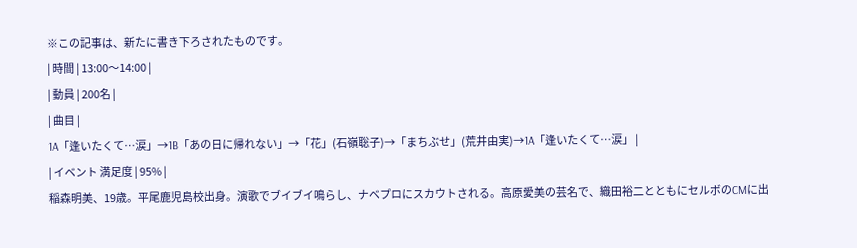※この記事は、新たに書き下ろされたものです。
| 時間 | 13:00〜14:00 |
| 動員 | 200名 |
| 曲目 |
1A「逢いたくて…涙」→1B「あの日に帰れない」→「花」(石嶺聡子)→「まちぶせ」(荒井由実)→1A「逢いたくて…涙」 |
| イベント 満足度 | 95% |
稲森明美、19歳。平尾鹿児島校出身。演歌でブイブイ鳴らし、ナベプロにスカウトされる。高原愛美の芸名で、織田裕二とともにセルボのCMに出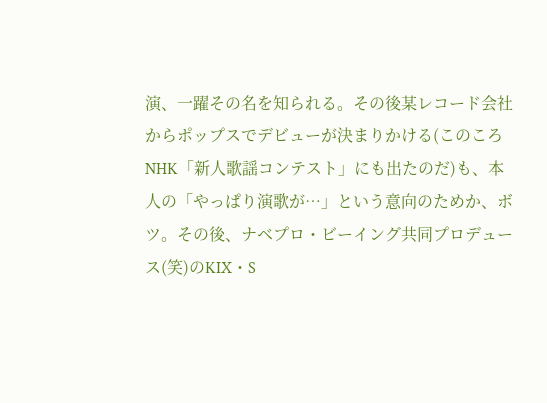演、一躍その名を知られる。その後某レコード会社からポップスでデビューが決まりかける(このころNHK「新人歌謡コンテスト」にも出たのだ)も、本人の「やっぱり演歌が…」という意向のためか、ボツ。その後、ナベプロ・ビーイング共同プロデュース(笑)のKIX・S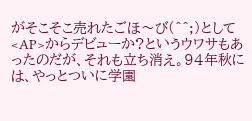がそこそこ売れたごほ〜び(^^;)として<AP>からデビューか?というウワサもあったのだが、それも立ち消え。94年秋には、やっとついに学園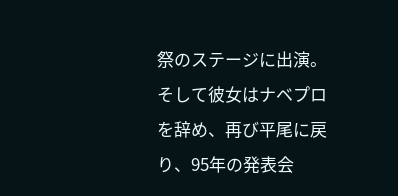祭のステージに出演。そして彼女はナベプロを辞め、再び平尾に戻り、95年の発表会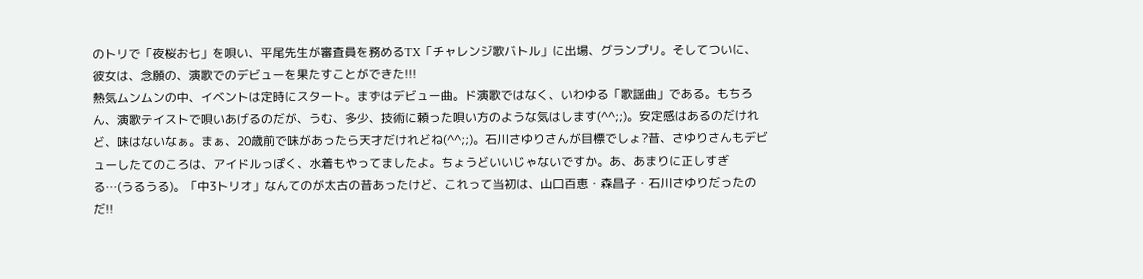のトリで「夜桜お七」を唄い、平尾先生が審査員を務めるTX「チャレンジ歌バトル」に出場、グランプリ。そしてついに、彼女は、念願の、演歌でのデビューを果たすことができた!!!
熱気ムンムンの中、イベントは定時にスタート。まずはデビュー曲。ド演歌ではなく、いわゆる「歌謡曲」である。もちろん、演歌テイストで唄いあげるのだが、うむ、多少、技術に頼った唄い方のような気はします(^^;;)。安定感はあるのだけれど、味はないなぁ。まぁ、20歳前で味があったら天才だけれどね(^^;;)。石川さゆりさんが目標でしょ?昔、さゆりさんもデビューしたてのころは、アイドルっぽく、水着もやってましたよ。ちょうどいいじゃないですか。あ、あまりに正しすぎる…(うるうる)。「中3トリオ」なんてのが太古の昔あったけど、これって当初は、山口百恵・森昌子・石川さゆりだったのだ!!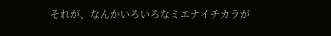それが、なんかいろいろなミエナイチカラが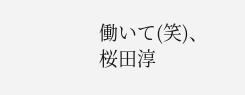働いて(笑)、桜田淳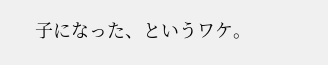子になった、というワケ。